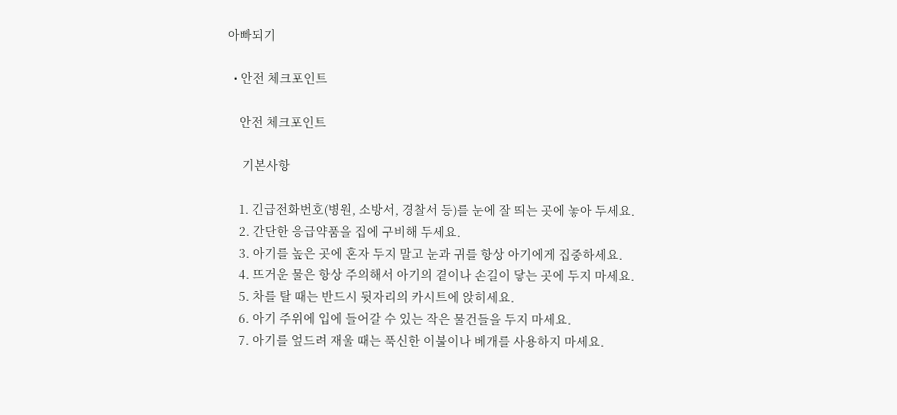아빠되기

  • 안전 체크포인트

    안전 체크포인트

     기본사항

    1. 긴급전화번호(병원, 소방서, 경찰서 등)를 눈에 잘 띄는 곳에 놓아 두세요.
    2. 간단한 응급약품을 집에 구비해 두세요.
    3. 아기를 높은 곳에 혼자 두지 말고 눈과 귀를 항상 아기에게 집중하세요.
    4. 뜨거운 물은 항상 주의해서 아기의 곁이나 손길이 닿는 곳에 두지 마세요.
    5. 차를 탈 때는 반드시 뒷자리의 카시트에 앉히세요.
    6. 아기 주위에 입에 들어갈 수 있는 작은 물건들을 두지 마세요.
    7. 아기를 엎드려 재울 때는 푹신한 이불이나 베개를 사용하지 마세요.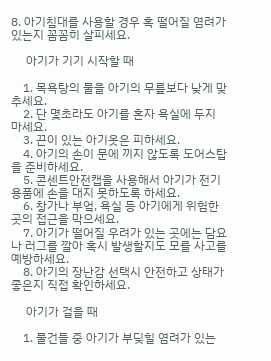8. 아기침대를 사용할 경우 혹 떨어질 염려가 있는지 꼼꼼히 살피세요.

     아기가 기기 시작할 때

    1. 목욕탕의 물을 아기의 무릎보다 낮게 맞추세요.
    2. 단 몇초라도 아기를 혼자 욕실에 두지 마세요.
    3. 끈이 있는 아기옷은 피하세요.
    4. 아기의 손이 문에 끼지 않도록 도어스탑을 준비하세요.
    5. 콘센트안전캡을 사용해서 아기가 전기용품에 손을 대지 못하도록 하세요.
    6. 창가나 부엌, 욕실 등 아기에게 위험한 곳의 접근을 막으세요.
    7. 아기가 떨어질 우려가 있는 곳에는 담요나 러그를 깔아 혹시 발생할지도 모를 사고를 예방하세요.
    8. 아기의 장난감 선택시 안전하고 상태가 좋은지 직접 확인하세요.

     아기가 걸을 때

    1. 물건들 중 아기가 부딪힐 염려가 있는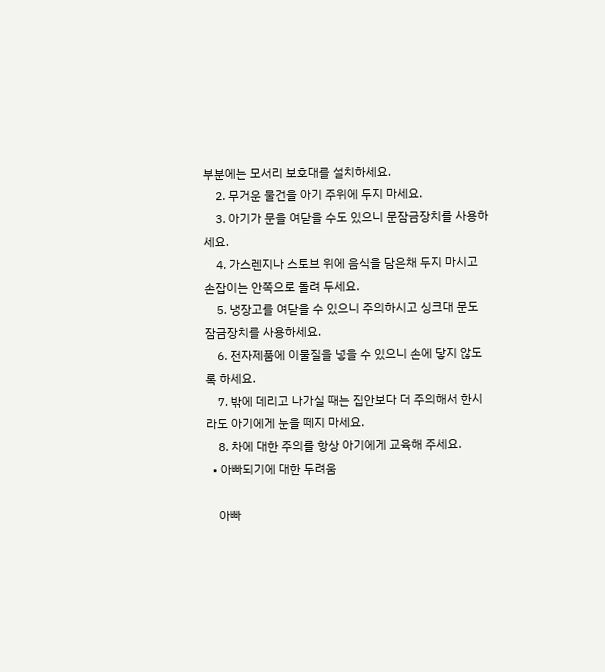부분에는 모서리 보호대를 설치하세요.
    2. 무거운 물건을 아기 주위에 두지 마세요.
    3. 아기가 문을 여닫을 수도 있으니 문잠금장치를 사용하세요.
    4. 가스렌지나 스토브 위에 음식을 담은채 두지 마시고 손잡이는 안쪽으로 돌려 두세요.
    5. 냉장고를 여닫을 수 있으니 주의하시고 싱크대 문도 잠금장치를 사용하세요.
    6. 전자제품에 이물질을 넣을 수 있으니 손에 닿지 않도록 하세요.
    7. 밖에 데리고 나가실 때는 집안보다 더 주의해서 한시라도 아기에게 눈을 떼지 마세요.
    8. 차에 대한 주의를 항상 아기에게 교육해 주세요.
  • 아빠되기에 대한 두려움

    아빠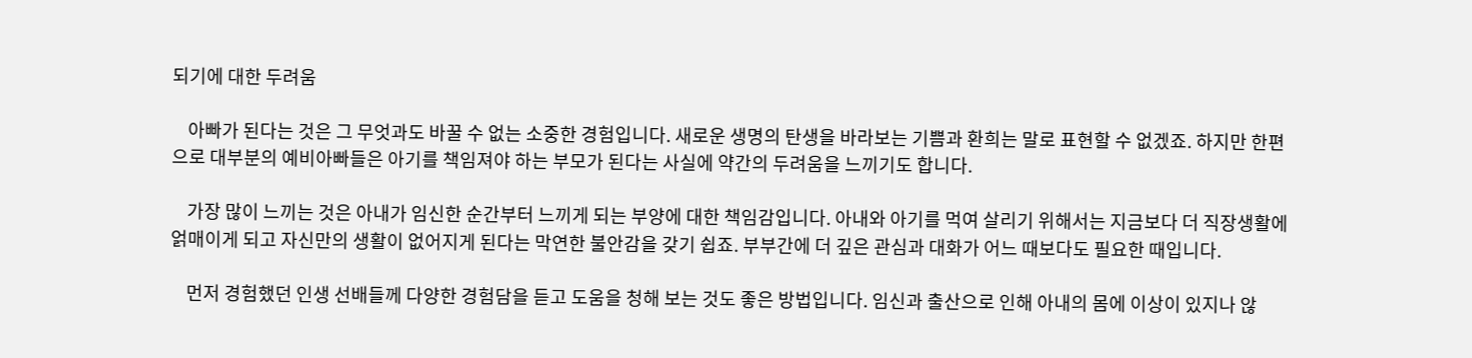되기에 대한 두려움

    아빠가 된다는 것은 그 무엇과도 바꿀 수 없는 소중한 경험입니다. 새로운 생명의 탄생을 바라보는 기쁨과 환희는 말로 표현할 수 없겠죠. 하지만 한편으로 대부분의 예비아빠들은 아기를 책임져야 하는 부모가 된다는 사실에 약간의 두려움을 느끼기도 합니다.

    가장 많이 느끼는 것은 아내가 임신한 순간부터 느끼게 되는 부양에 대한 책임감입니다. 아내와 아기를 먹여 살리기 위해서는 지금보다 더 직장생활에 얽매이게 되고 자신만의 생활이 없어지게 된다는 막연한 불안감을 갖기 쉽죠. 부부간에 더 깊은 관심과 대화가 어느 때보다도 필요한 때입니다.

    먼저 경험했던 인생 선배들께 다양한 경험담을 듣고 도움을 청해 보는 것도 좋은 방법입니다. 임신과 출산으로 인해 아내의 몸에 이상이 있지나 않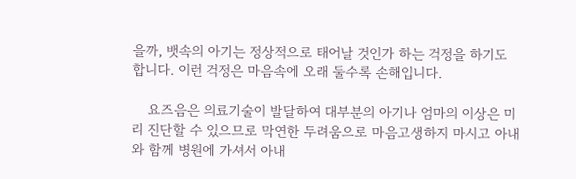을까, 뱃속의 아기는 정상적으로 태어날 것인가 하는 걱정을 하기도 합니다. 이런 걱정은 마음속에 오래 둘수록 손해입니다.

    요즈음은 의료기술이 발달하여 대부분의 아기나 엄마의 이상은 미리 진단할 수 있으므로 막연한 두려움으로 마음고생하지 마시고 아내와 함께 병원에 가셔서 아내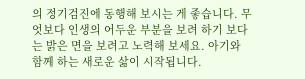의 정기검진에 동행해 보시는 게 좋습니다. 무엇보다 인생의 어두운 부분을 보려 하기 보다는 밝은 면을 보려고 노력해 보세요. 아기와 함께 하는 새로운 삶이 시작됩니다.